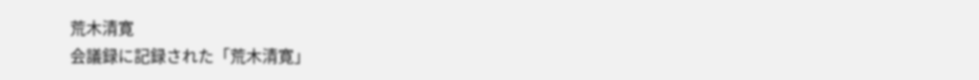荒木清寛
会議録に記録された「荒木清寛」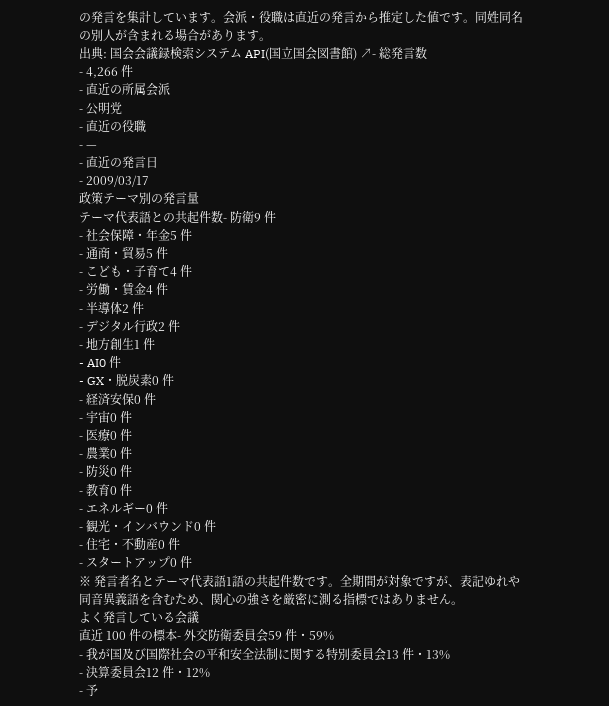の発言を集計しています。会派・役職は直近の発言から推定した値です。同姓同名の別人が含まれる場合があります。
出典: 国会会議録検索システム API(国立国会図書館) ↗- 総発言数
- 4,266 件
- 直近の所属会派
- 公明党
- 直近の役職
- —
- 直近の発言日
- 2009/03/17
政策テーマ別の発言量
テーマ代表語との共起件数- 防衛9 件
- 社会保障・年金5 件
- 通商・貿易5 件
- こども・子育て4 件
- 労働・賃金4 件
- 半導体2 件
- デジタル行政2 件
- 地方創生1 件
- AI0 件
- GX・脱炭素0 件
- 経済安保0 件
- 宇宙0 件
- 医療0 件
- 農業0 件
- 防災0 件
- 教育0 件
- エネルギー0 件
- 観光・インバウンド0 件
- 住宅・不動産0 件
- スタートアップ0 件
※ 発言者名とテーマ代表語1語の共起件数です。全期間が対象ですが、表記ゆれや 同音異義語を含むため、関心の強さを厳密に測る指標ではありません。
よく発言している会議
直近 100 件の標本- 外交防衛委員会59 件・59%
- 我が国及び国際社会の平和安全法制に関する特別委員会13 件・13%
- 決算委員会12 件・12%
- 予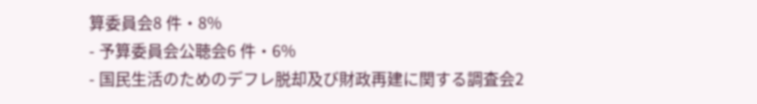算委員会8 件・8%
- 予算委員会公聴会6 件・6%
- 国民生活のためのデフレ脱却及び財政再建に関する調査会2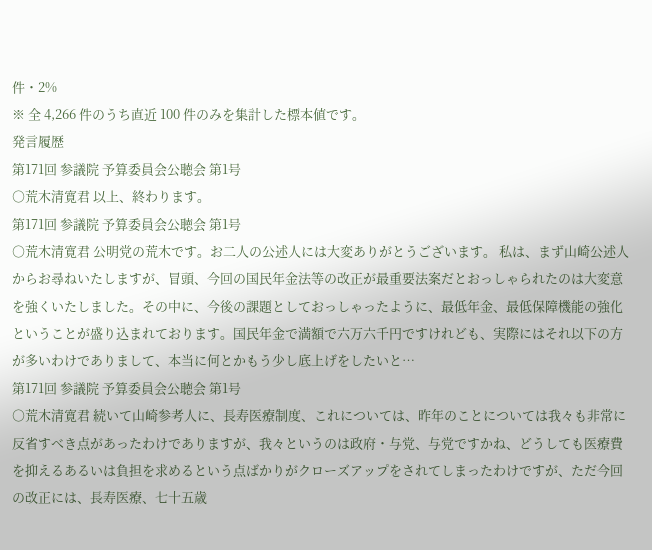件・2%
※ 全 4,266 件のうち直近 100 件のみを集計した標本値です。
発言履歴
第171回 参議院 予算委員会公聴会 第1号
○荒木清寛君 以上、終わります。
第171回 参議院 予算委員会公聴会 第1号
○荒木清寛君 公明党の荒木です。お二人の公述人には大変ありがとうございます。 私は、まず山崎公述人からお尋ねいたしますが、冒頭、今回の国民年金法等の改正が最重要法案だとおっしゃられたのは大変意を強くいたしました。その中に、今後の課題としておっしゃったように、最低年金、最低保障機能の強化ということが盛り込まれております。国民年金で満額で六万六千円ですけれども、実際にはそれ以下の方が多いわけでありまして、本当に何とかもう少し底上げをしたいと…
第171回 参議院 予算委員会公聴会 第1号
○荒木清寛君 続いて山崎参考人に、長寿医療制度、これについては、昨年のことについては我々も非常に反省すべき点があったわけでありますが、我々というのは政府・与党、与党ですかね、どうしても医療費を抑えるあるいは負担を求めるという点ばかりがクローズアップをされてしまったわけですが、ただ今回の改正には、長寿医療、七十五歳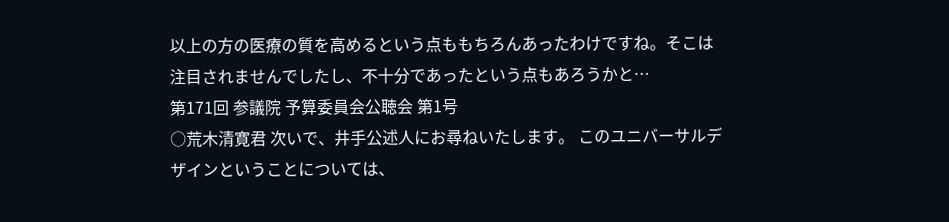以上の方の医療の質を高めるという点ももちろんあったわけですね。そこは注目されませんでしたし、不十分であったという点もあろうかと…
第171回 参議院 予算委員会公聴会 第1号
○荒木清寛君 次いで、井手公述人にお尋ねいたします。 このユニバーサルデザインということについては、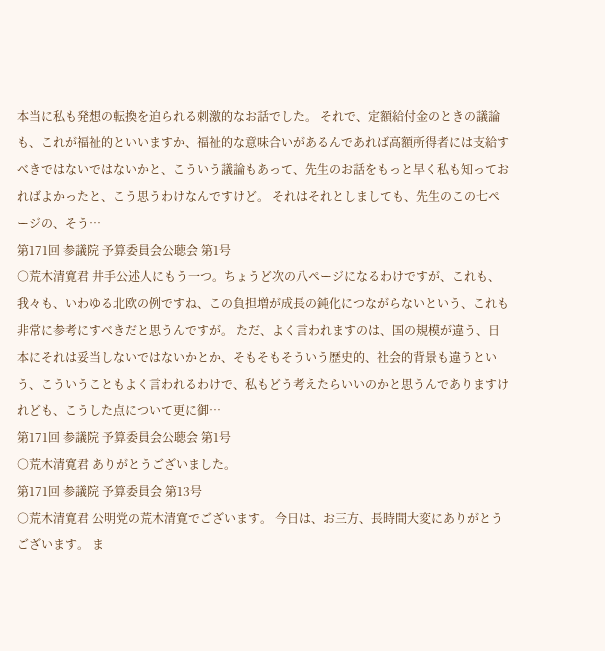本当に私も発想の転換を迫られる刺激的なお話でした。 それで、定額給付金のときの議論も、これが福祉的といいますか、福祉的な意味合いがあるんであれば高額所得者には支給すべきではないではないかと、こういう議論もあって、先生のお話をもっと早く私も知っておればよかったと、こう思うわけなんですけど。 それはそれとしましても、先生のこの七ページの、そう…
第171回 参議院 予算委員会公聴会 第1号
○荒木清寛君 井手公述人にもう一つ。ちょうど次の八ページになるわけですが、これも、我々も、いわゆる北欧の例ですね、この負担増が成長の鈍化につながらないという、これも非常に参考にすべきだと思うんですが。 ただ、よく言われますのは、国の規模が違う、日本にそれは妥当しないではないかとか、そもそもそういう歴史的、社会的背景も違うという、こういうこともよく言われるわけで、私もどう考えたらいいのかと思うんでありますけれども、こうした点について更に御…
第171回 参議院 予算委員会公聴会 第1号
○荒木清寛君 ありがとうございました。
第171回 参議院 予算委員会 第13号
○荒木清寛君 公明党の荒木清寛でございます。 今日は、お三方、長時間大変にありがとうございます。 ま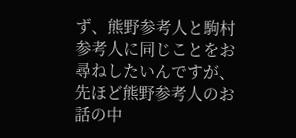ず、熊野参考人と駒村参考人に同じことをお尋ねしたいんですが、先ほど熊野参考人のお話の中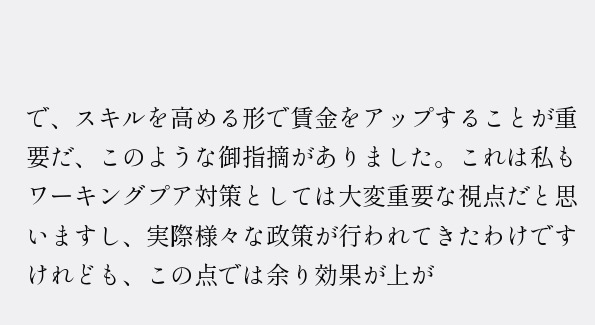で、スキルを高める形で賃金をアップすることが重要だ、このような御指摘がありました。これは私もワーキングプア対策としては大変重要な視点だと思いますし、実際様々な政策が行われてきたわけですけれども、この点では余り効果が上が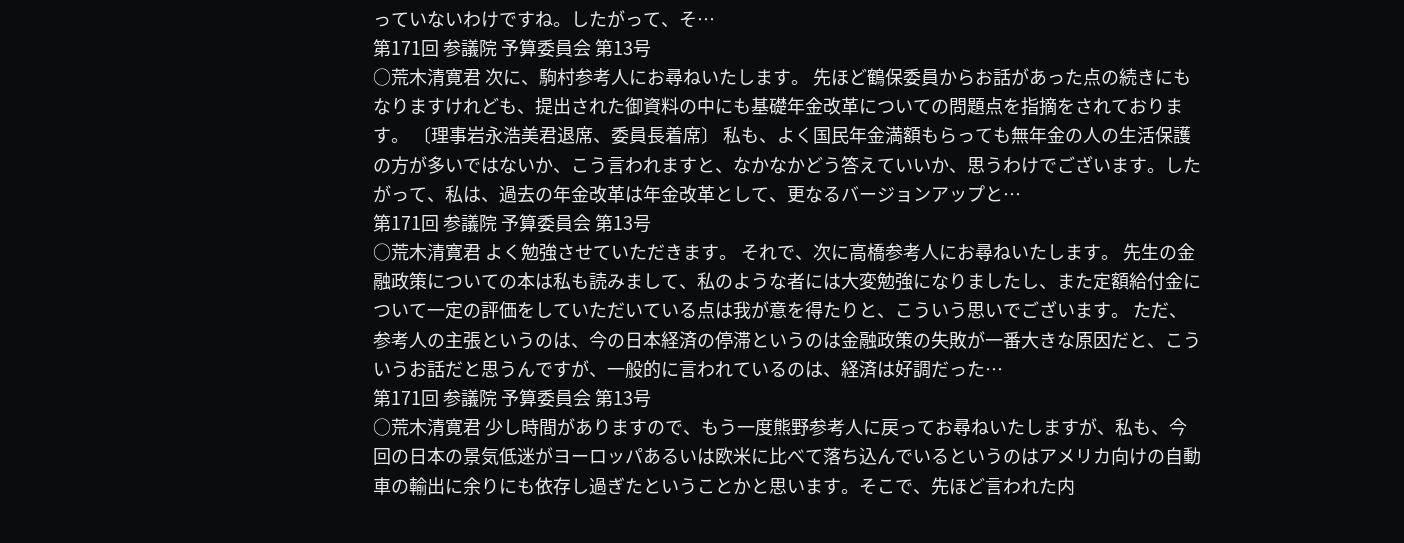っていないわけですね。したがって、そ…
第171回 参議院 予算委員会 第13号
○荒木清寛君 次に、駒村参考人にお尋ねいたします。 先ほど鶴保委員からお話があった点の続きにもなりますけれども、提出された御資料の中にも基礎年金改革についての問題点を指摘をされております。 〔理事岩永浩美君退席、委員長着席〕 私も、よく国民年金満額もらっても無年金の人の生活保護の方が多いではないか、こう言われますと、なかなかどう答えていいか、思うわけでございます。したがって、私は、過去の年金改革は年金改革として、更なるバージョンアップと…
第171回 参議院 予算委員会 第13号
○荒木清寛君 よく勉強させていただきます。 それで、次に高橋参考人にお尋ねいたします。 先生の金融政策についての本は私も読みまして、私のような者には大変勉強になりましたし、また定額給付金について一定の評価をしていただいている点は我が意を得たりと、こういう思いでございます。 ただ、参考人の主張というのは、今の日本経済の停滞というのは金融政策の失敗が一番大きな原因だと、こういうお話だと思うんですが、一般的に言われているのは、経済は好調だった…
第171回 参議院 予算委員会 第13号
○荒木清寛君 少し時間がありますので、もう一度熊野参考人に戻ってお尋ねいたしますが、私も、今回の日本の景気低迷がヨーロッパあるいは欧米に比べて落ち込んでいるというのはアメリカ向けの自動車の輸出に余りにも依存し過ぎたということかと思います。そこで、先ほど言われた内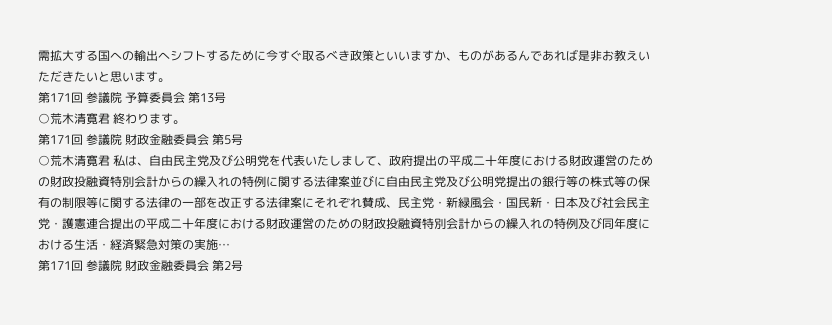需拡大する国への輸出へシフトするために今すぐ取るべき政策といいますか、ものがあるんであれば是非お教えいただきたいと思います。
第171回 参議院 予算委員会 第13号
○荒木清寛君 終わります。
第171回 参議院 財政金融委員会 第5号
○荒木清寛君 私は、自由民主党及び公明党を代表いたしまして、政府提出の平成二十年度における財政運営のための財政投融資特別会計からの繰入れの特例に関する法律案並びに自由民主党及び公明党提出の銀行等の株式等の保有の制限等に関する法律の一部を改正する法律案にそれぞれ賛成、民主党・新緑風会・国民新・日本及び社会民主党・護憲連合提出の平成二十年度における財政運営のための財政投融資特別会計からの繰入れの特例及び同年度における生活・経済緊急対策の実施…
第171回 参議院 財政金融委員会 第2号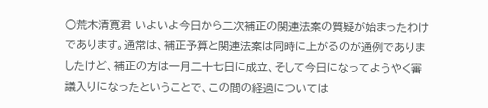○荒木清寛君 いよいよ今日から二次補正の関連法案の質疑が始まったわけであります。通常は、補正予算と関連法案は同時に上がるのが通例でありましたけど、補正の方は一月二十七日に成立、そして今日になってようやく審議入りになったということで、この間の経過については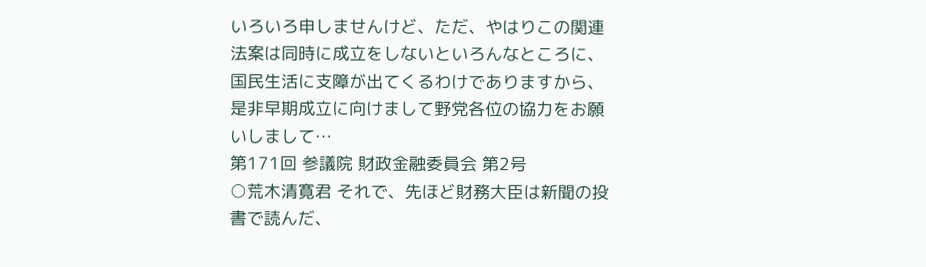いろいろ申しませんけど、ただ、やはりこの関連法案は同時に成立をしないといろんなところに、国民生活に支障が出てくるわけでありますから、是非早期成立に向けまして野党各位の協力をお願いしまして…
第171回 参議院 財政金融委員会 第2号
○荒木清寛君 それで、先ほど財務大臣は新聞の投書で読んだ、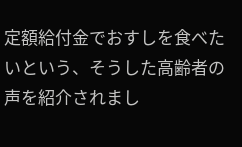定額給付金でおすしを食べたいという、そうした高齢者の声を紹介されまし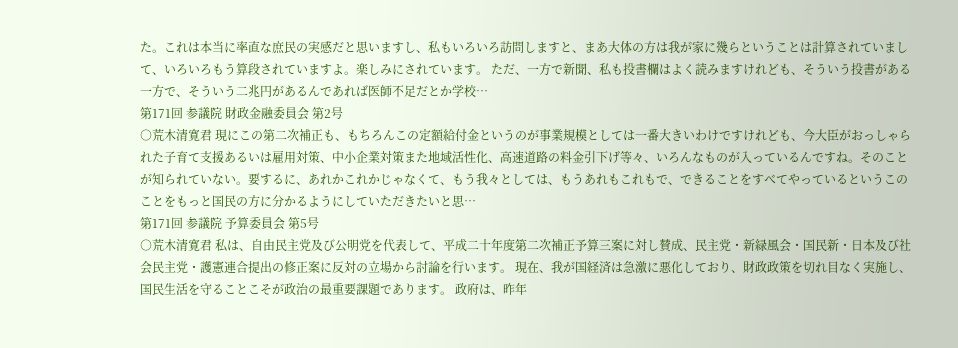た。これは本当に率直な庶民の実感だと思いますし、私もいろいろ訪問しますと、まあ大体の方は我が家に幾らということは計算されていまして、いろいろもう算段されていますよ。楽しみにされています。 ただ、一方で新聞、私も投書欄はよく読みますけれども、そういう投書がある一方で、そういう二兆円があるんであれば医師不足だとか学校…
第171回 参議院 財政金融委員会 第2号
○荒木清寛君 現にこの第二次補正も、もちろんこの定額給付金というのが事業規模としては一番大きいわけですけれども、今大臣がおっしゃられた子育て支援あるいは雇用対策、中小企業対策また地域活性化、高速道路の料金引下げ等々、いろんなものが入っているんですね。そのことが知られていない。要するに、あれかこれかじゃなくて、もう我々としては、もうあれもこれもで、できることをすべてやっているというこのことをもっと国民の方に分かるようにしていただきたいと思…
第171回 参議院 予算委員会 第5号
○荒木清寛君 私は、自由民主党及び公明党を代表して、平成二十年度第二次補正予算三案に対し賛成、民主党・新緑風会・国民新・日本及び社会民主党・護憲連合提出の修正案に反対の立場から討論を行います。 現在、我が国経済は急激に悪化しており、財政政策を切れ目なく実施し、国民生活を守ることこそが政治の最重要課題であります。 政府は、昨年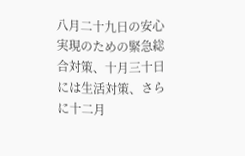八月二十九日の安心実現のための緊急総合対策、十月三十日には生活対策、さらに十二月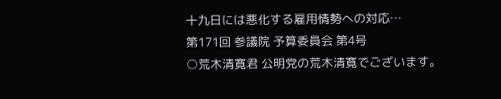十九日には悪化する雇用情勢への対応…
第171回 参議院 予算委員会 第4号
○荒木清寛君 公明党の荒木清寛でございます。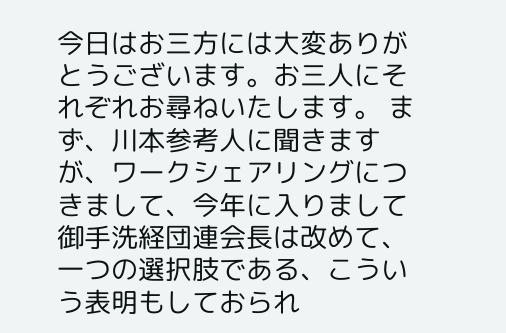今日はお三方には大変ありがとうございます。お三人にそれぞれお尋ねいたします。 まず、川本参考人に聞きますが、ワークシェアリングにつきまして、今年に入りまして御手洗経団連会長は改めて、一つの選択肢である、こういう表明もしておられ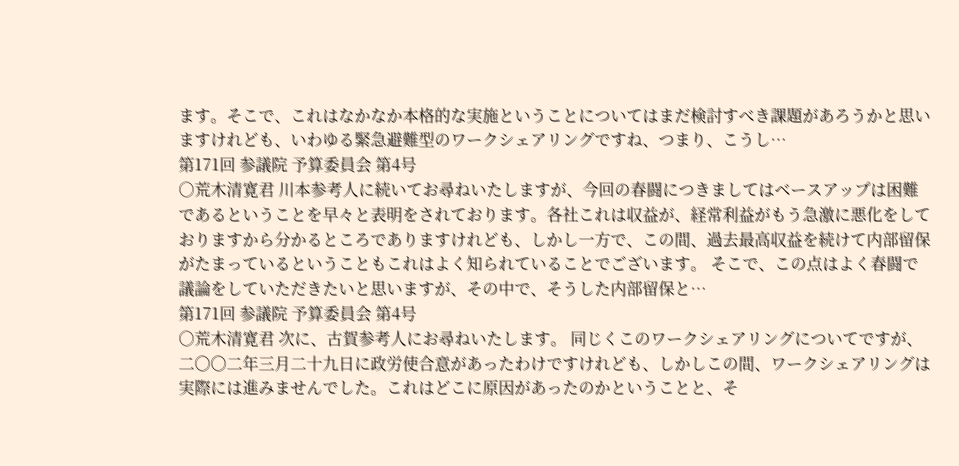ます。そこで、これはなかなか本格的な実施ということについてはまだ検討すべき課題があろうかと思いますけれども、いわゆる緊急避難型のワークシェアリングですね、つまり、こうし…
第171回 参議院 予算委員会 第4号
○荒木清寛君 川本参考人に続いてお尋ねいたしますが、今回の春闘につきましてはベースアップは困難であるということを早々と表明をされております。各社これは収益が、経常利益がもう急激に悪化をしておりますから分かるところでありますけれども、しかし一方で、この間、過去最高収益を続けて内部留保がたまっているということもこれはよく知られていることでございます。 そこで、この点はよく春闘で議論をしていただきたいと思いますが、その中で、そうした内部留保と…
第171回 参議院 予算委員会 第4号
○荒木清寛君 次に、古賀参考人にお尋ねいたします。 同じくこのワークシェアリングについてですが、二〇〇二年三月二十九日に政労使合意があったわけですけれども、しかしこの間、ワークシェアリングは実際には進みませんでした。これはどこに原因があったのかということと、そ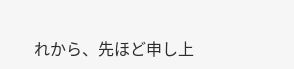れから、先ほど申し上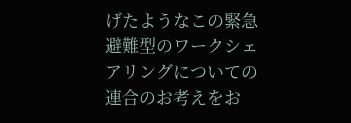げたようなこの緊急避難型のワークシェアリングについての連合のお考えをお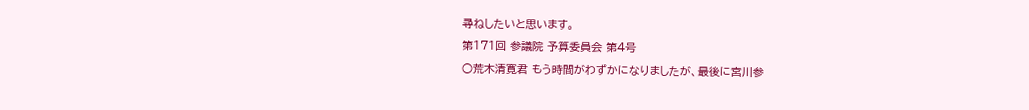尋ねしたいと思います。
第171回 参議院 予算委員会 第4号
○荒木清寛君 もう時間がわずかになりましたが、最後に宮川参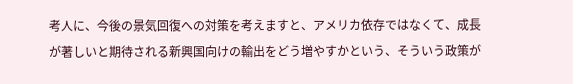考人に、今後の景気回復への対策を考えますと、アメリカ依存ではなくて、成長が著しいと期待される新興国向けの輸出をどう増やすかという、そういう政策が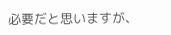必要だと思いますが、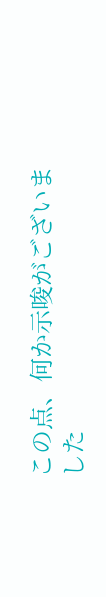この点、何か示唆がございました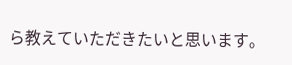ら教えていただきたいと思います。